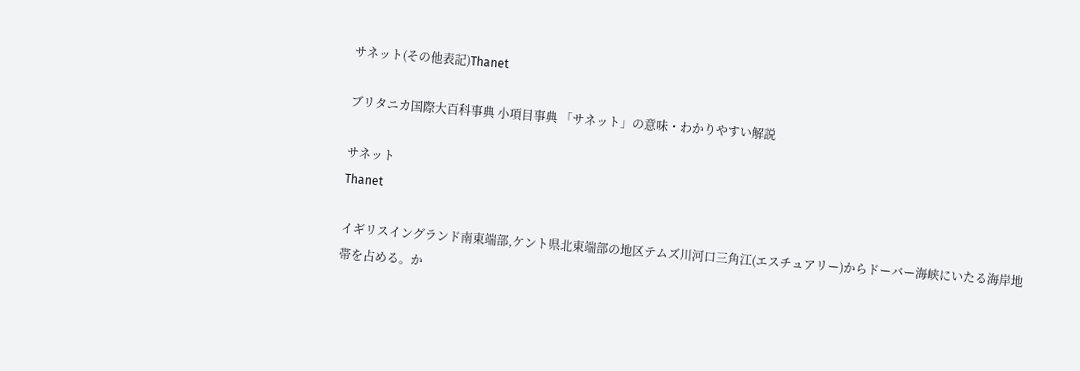サネット(その他表記)Thanet

ブリタニカ国際大百科事典 小項目事典 「サネット」の意味・わかりやすい解説

サネット
Thanet

イギリスイングランド南東端部,ケント県北東端部の地区テムズ川河口三角江(エスチュアリー)からドーバー海峡にいたる海岸地帯を占める。か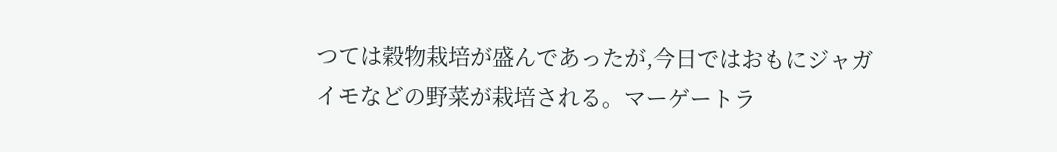つては穀物栽培が盛んであったが,今日ではおもにジャガイモなどの野菜が栽培される。マーゲートラ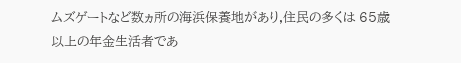ムズゲートなど数ヵ所の海浜保養地があり,住民の多くは 65歳以上の年金生活者であ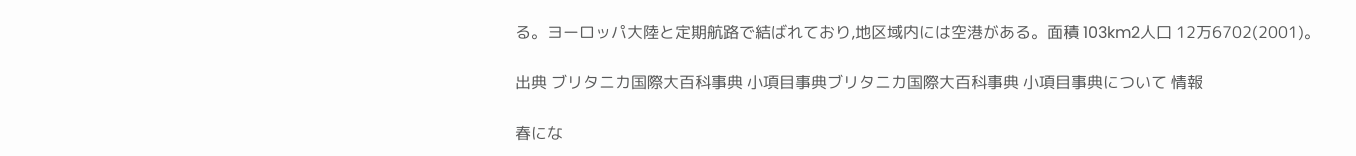る。ヨーロッパ大陸と定期航路で結ばれており,地区域内には空港がある。面積 103km2人口 12万6702(2001)。

出典 ブリタニカ国際大百科事典 小項目事典ブリタニカ国際大百科事典 小項目事典について 情報

春にな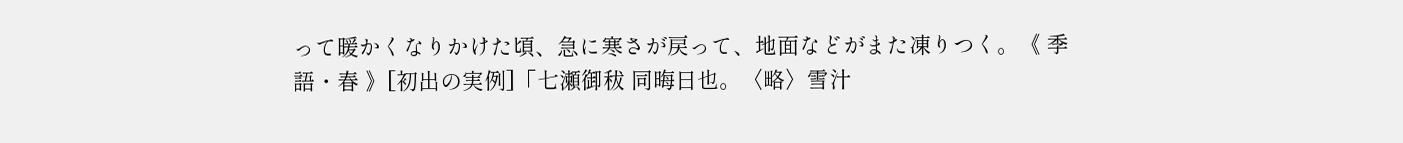って暖かくなりかけた頃、急に寒さが戻って、地面などがまた凍りつく。《 季語・春 》[初出の実例]「七瀬御秡 同晦日也。〈略〉雪汁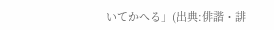いてかへる」(出典:俳諧・誹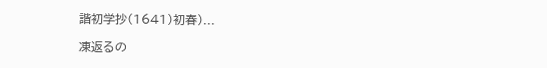諧初学抄(1641)初春)...

凍返るの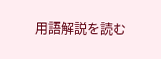用語解説を読む